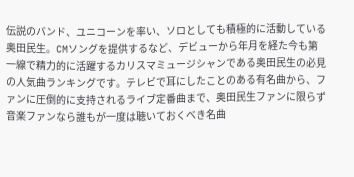伝説のバンド、ユニコーンを率い、ソロとしても積極的に活動している奥田民生。CMソングを提供するなど、デビューから年月を経た今も第一線で精力的に活躍するカリスマミュージシャンである奥田民生の必見の人気曲ランキングです。テレビで耳にしたことのある有名曲から、ファンに圧倒的に支持されるライブ定番曲まで、奥田民生ファンに限らず音楽ファンなら誰もが一度は聴いておくべき名曲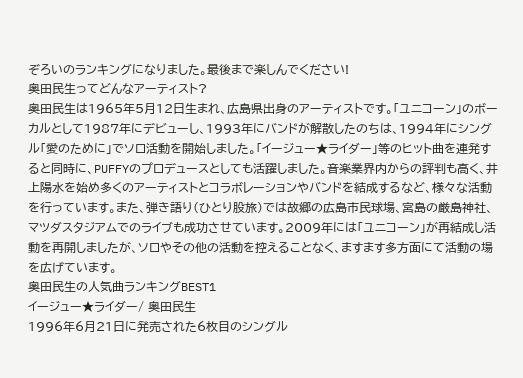ぞろいのランキングになりました。最後まで楽しんでください!
奥田民生ってどんなアーティスト?
奥田民生は1965年5月12日生まれ、広島県出身のアーティストです。「ユニコーン」のボーカルとして1987年にデビューし、1993年にバンドが解散したのちは、1994年にシングル「愛のために」でソロ活動を開始しました。「イージュー★ライダー」等のヒット曲を連発すると同時に、PUFFYのプロデュースとしても活躍しました。音楽業界内からの評判も高く、井上陽水を始め多くのアーティストとコラボレーションやバンドを結成するなど、様々な活動を行っています。また、弾き語り(ひとり股旅)では故郷の広島市民球場、宮島の厳島神社、マツダスタジアムでのライブも成功させています。2009年には「ユニコーン」が再結成し活動を再開しましたが、ソロやその他の活動を控えることなく、ますます多方面にて活動の場を広げています。
奥田民生の人気曲ランキングBEST1
イージュー★ライダー/ 奥田民生
1996年6月21日に発売された6枚目のシングル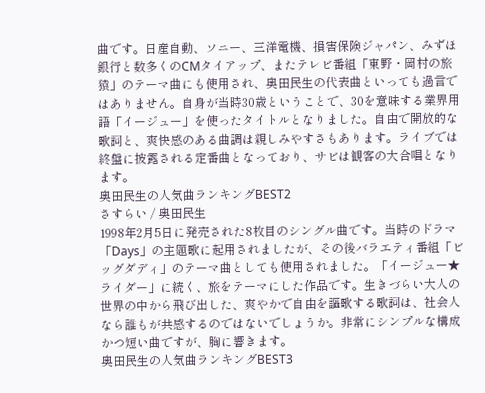曲です。日産自動、ソニー、三洋電機、損害保険ジャパン、みずほ銀行と数多くのCMタイアップ、またテレビ番組「東野・岡村の旅猿」のテーマ曲にも使用され、奥田民生の代表曲といっても過言ではありません。自身が当時30歳ということで、30を意味する業界用語「イージュー」を使ったタイトルとなりました。自由で開放的な歌詞と、爽快感のある曲調は親しみやすさもあります。ライブでは終盤に披露される定番曲となっており、サビは観客の大合唱となります。
奥田民生の人気曲ランキングBEST2
さすらい / 奥田民生
1998年2月5日に発売された8枚目のシングル曲です。当時のドラマ「Days」の主題歌に起用されましたが、その後バラエティ番組「ビッグダディ」のテーマ曲としても使用されました。「イージュー★ライダー」に続く、旅をテーマにした作品です。生きづらい大人の世界の中から飛び出した、爽やかで自由を謳歌する歌詞は、社会人なら誰もが共感するのではないでしょうか。非常にシンプルな構成かつ短い曲ですが、胸に響きます。
奥田民生の人気曲ランキングBEST3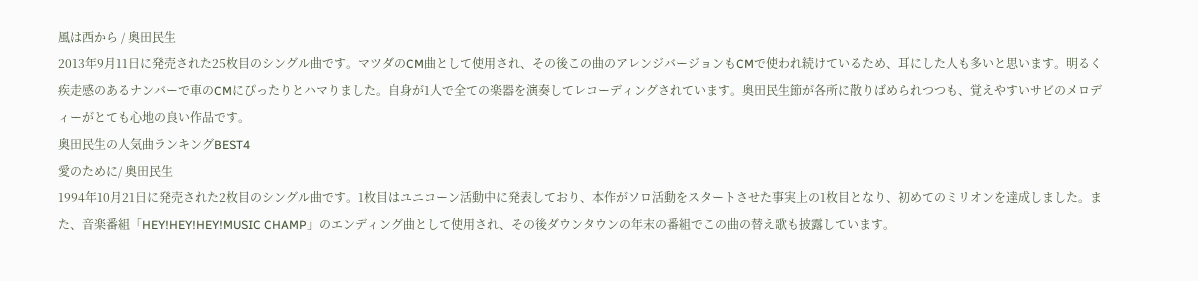風は西から / 奥田民生
2013年9月11日に発売された25枚目のシングル曲です。マツダのCM曲として使用され、その後この曲のアレンジバージョンもCMで使われ続けているため、耳にした人も多いと思います。明るく疾走感のあるナンバーで車のCMにぴったりとハマりました。自身が1人で全ての楽器を演奏してレコーディングされています。奥田民生節が各所に散りばめられつつも、覚えやすいサビのメロディーがとても心地の良い作品です。
奥田民生の人気曲ランキングBEST4
愛のために/ 奥田民生
1994年10月21日に発売された2枚目のシングル曲です。1枚目はユニコーン活動中に発表しており、本作がソロ活動をスタートさせた事実上の1枚目となり、初めてのミリオンを達成しました。また、音楽番組「HEY!HEY!HEY!MUSIC CHAMP」のエンディング曲として使用され、その後ダウンタウンの年末の番組でこの曲の替え歌も披露しています。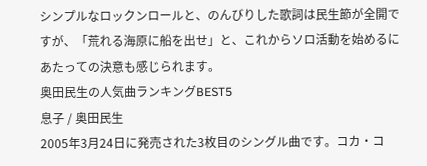シンプルなロックンロールと、のんびりした歌詞は民生節が全開ですが、「荒れる海原に船を出せ」と、これからソロ活動を始めるにあたっての決意も感じられます。
奥田民生の人気曲ランキングBEST5
息子 / 奥田民生
2005年3月24日に発売された3枚目のシングル曲です。コカ・コ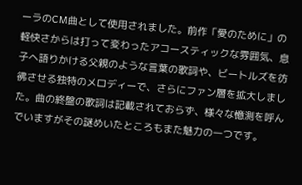ーラのCM曲として使用されました。前作「愛のために」の軽快さからは打って変わったアコースティックな雰囲気、息子へ語りかける父親のような言葉の歌詞や、ビートルズを彷彿させる独特のメロディーで、さらにファン層を拡大しました。曲の終盤の歌詞は記載されておらず、様々な憶測を呼んでいますがその謎めいたところもまた魅力の一つです。